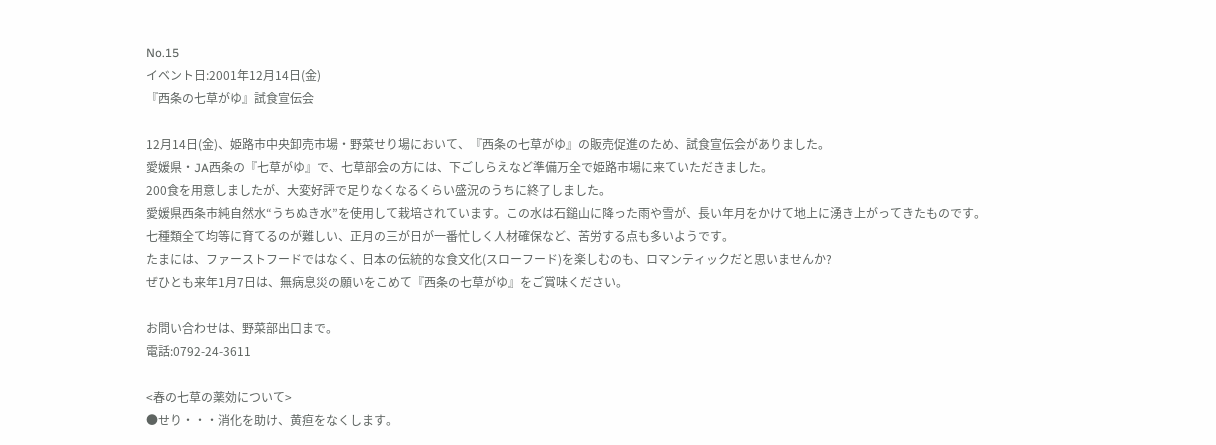No.15
イベント日:2001年12月14日(金)
『西条の七草がゆ』試食宣伝会

12月14日(金)、姫路市中央卸売市場・野菜せり場において、『西条の七草がゆ』の販売促進のため、試食宣伝会がありました。
愛媛県・JA西条の『七草がゆ』で、七草部会の方には、下ごしらえなど準備万全で姫路市場に来ていただきました。
200食を用意しましたが、大変好評で足りなくなるくらい盛況のうちに終了しました。
愛媛県西条市純自然水“うちぬき水”を使用して栽培されています。この水は石鎚山に降った雨や雪が、長い年月をかけて地上に湧き上がってきたものです。
七種類全て均等に育てるのが難しい、正月の三が日が一番忙しく人材確保など、苦労する点も多いようです。
たまには、ファーストフードではなく、日本の伝統的な食文化(スローフード)を楽しむのも、ロマンティックだと思いませんか?
ぜひとも来年1月7日は、無病息災の願いをこめて『西条の七草がゆ』をご賞味ください。

お問い合わせは、野菜部出口まで。
電話:0792-24-3611

<春の七草の薬効について>
●せり・・・消化を助け、黄疸をなくします。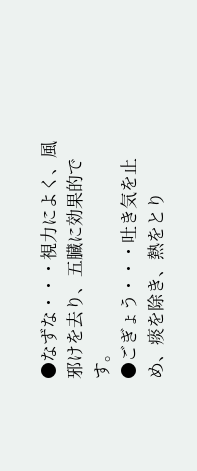●なずな・・・視力によく、風邪けを去り、五臓に効果的です。
●ごぎょう・・・吐き気を止め、痰を除き、熱をとり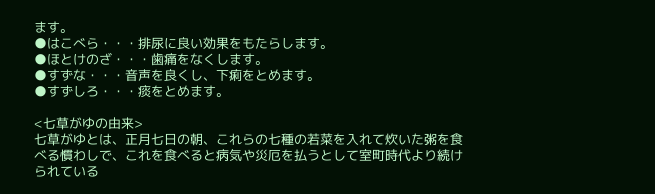ます。
●はこべら・・・排尿に良い効果をもたらします。
●ほとけのざ・・・歯痛をなくします。
●すずな・・・音声を良くし、下痢をとめます。
●すずしろ・・・痰をとめます。

<七草がゆの由来>
七草がゆとは、正月七日の朝、これらの七種の若菜を入れて炊いた粥を食べる慣わしで、これを食べると病気や災厄を払うとして室町時代より続けられている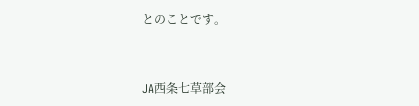とのことです。


JA西条七草部会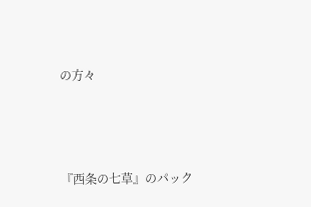の方々




『西条の七草』のパック